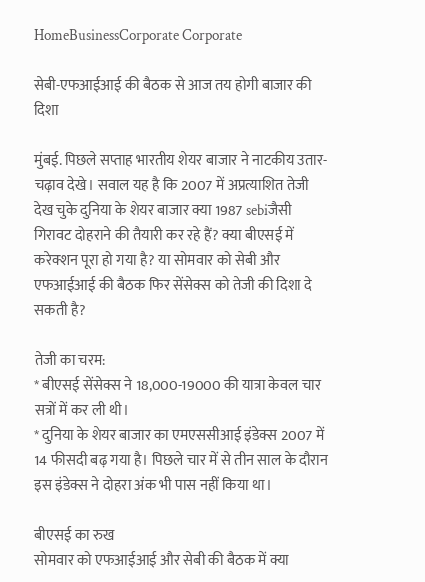HomeBusinessCorporate Corporate

सेबी-एफआईआई की बैठक से आज तय होगी बाजार की दिशा

मुंबई. पिछले सप्ताह भारतीय शेयर बाजार ने नाटकीय उतार-चढ़ाव देखे। सवाल यह है कि 2007 में अप्रत्याशित तेजी देख चुके दुनिया के शेयर बाजार क्या 1987 sebiजैसी गिरावट दोहराने की तैयारी कर रहे हैं? क्या बीएसई में करेक्शन पूरा हो गया है? या सोमवार को सेबी और एफआईआई की बैठक फिर सेंसेक्स को तेजी की दिशा दे सकती है?

तेजी का चरम:
* बीएसई सेंसेक्स ने 18,000-19000 की यात्रा केवल चार सत्रों में कर ली थी।
* दुनिया के शेयर बाजार का एमएससीआई इंडेक्स 2007 में 14 फीसदी बढ़ गया है। पिछले चार में से तीन साल के दौरान इस इंडेक्स ने दोहरा अंक भी पास नहीं किया था।

बीएसई का रुख
सोमवार को एफआईआई और सेबी की बैठक में क्या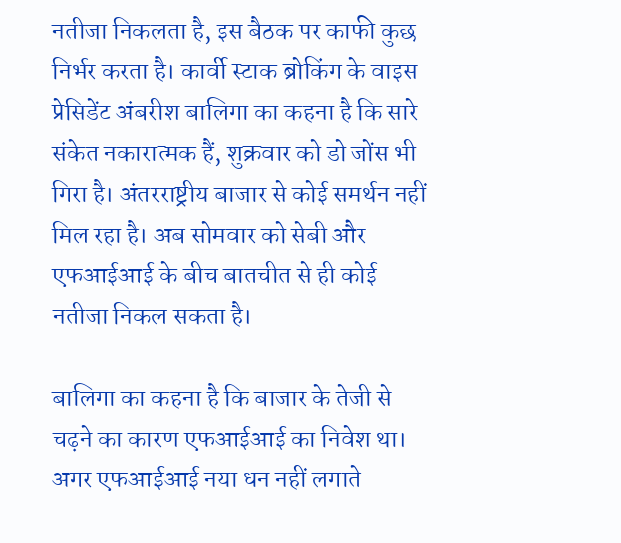नतीजा निकलता है, इस बैठक पर काफी कुछ निर्भर करता है। कार्वी स्टाक ब्रोकिंग के वाइस प्रेसिडेंट अंबरीश बालिगा का कहना है कि सारे संकेत नकारात्मक हैं, शुक्रवार को डो जोंस भी गिरा है। अंतरराष्ट्रीय बाजार से कोई समर्थन नहीं मिल रहा है। अब सोमवार को सेबी और एफआईआई के बीच बातचीत से ही कोई नतीजा निकल सकता है।

बालिगा का कहना है कि बाजार के तेजी से चढ़ने का कारण एफआईआई का निवेश था। अगर एफआईआई नया धन नहीं लगाते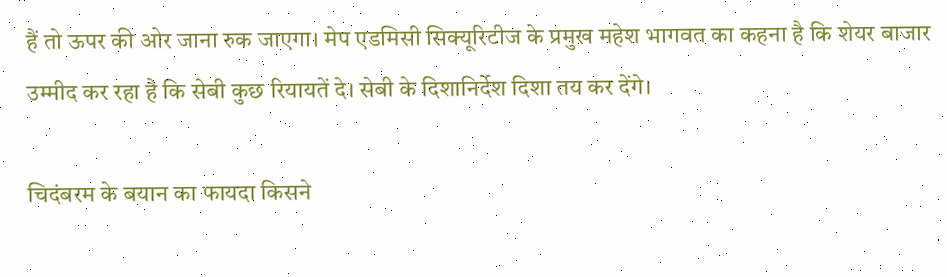हैं तो ऊपर की ओर जाना रुक जाएगा। मेप एडमिसी सिक्यूरिटीज के प्रमुख महेश भागवत का कहना है कि शेयर बाजार उम्मीद कर रहा है कि सेबी कुछ रियायतें दे। सेबी के दिशानिर्देश दिशा तय कर देंगे।

चिदंबरम के बयान का फायदा किसने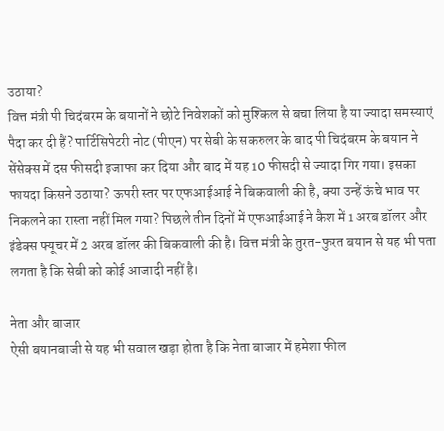उठाया?
वित्त मंत्री पी चिदंबरम के बयानों ने छोटे निवेशकों को मुश्किल से बचा लिया है या ज्यादा समस्याएं पैदा कर दी हैं? पार्टिसिपेटरी नोट (पीएन) पर सेबी के सकरुलर के बाद पी चिदंबरम के बयान ने सेंसेक्स में दस फीसदी इजाफा कर दिया और बाद में यह 10 फीसदी से ज्यादा गिर गया। इसका फायदा किसने उठाया? ऊपरी स्तर पर एफआईआई ने बिकवाली की है, क्या उन्हें ऊंचे भाव पर निकलने का रास्ता नहीं मिल गया? पिछले तीन दिनों में एफआईआई ने कैश में 1 अरब डॉलर और इंडेक्स फ्यूचर में 2 अरब डॉलर की बिकवाली की है। वित्त मंत्री के तुरत-फुरत बयान से यह भी पता लगता है कि सेबी को कोई आजादी नहीं है।

नेता और बाजार
ऐसी बयानबाजी से यह भी सवाल खड़ा होता है कि नेता बाजार में हमेशा फील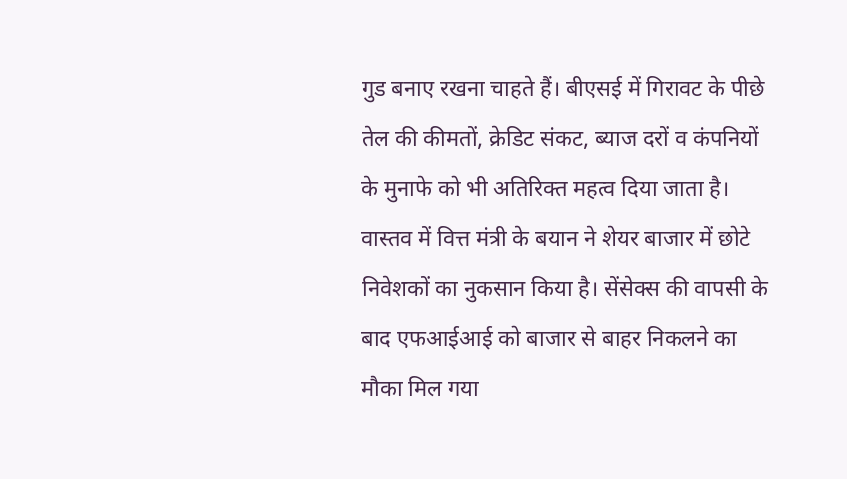गुड बनाए रखना चाहते हैं। बीएसई में गिरावट के पीछे तेल की कीमतों, क्रेडिट संकट, ब्याज दरों व कंपनियों के मुनाफे को भी अतिरिक्त महत्व दिया जाता है। वास्तव में वित्त मंत्री के बयान ने शेयर बाजार में छोटे निवेशकों का नुकसान किया है। सेंसेक्स की वापसी के बाद एफआईआई को बाजार से बाहर निकलने का मौका मिल गया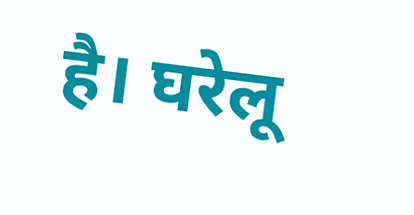है। घरेलू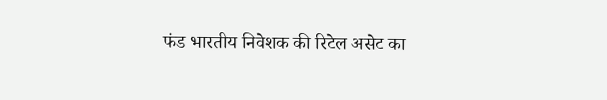फंड भारतीय निवेशक की रिटेल असेट का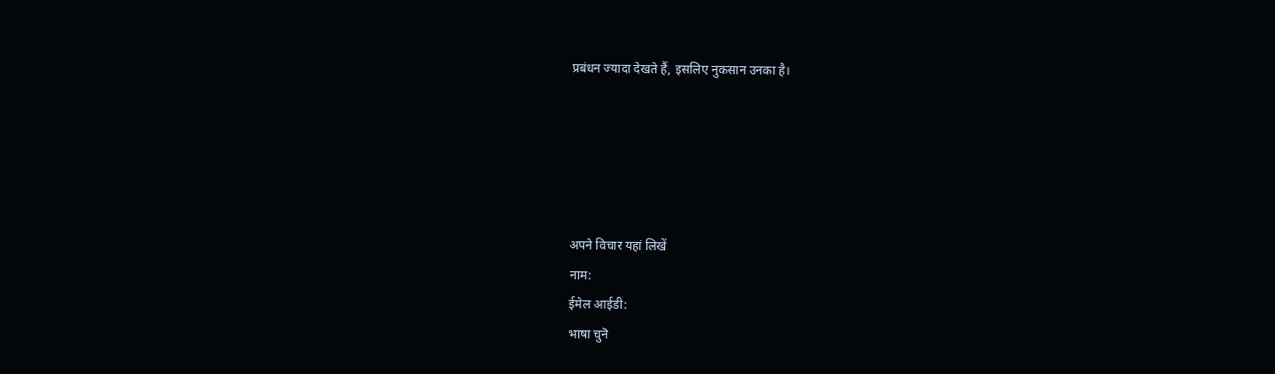प्रबंधन ज्यादा देखते हैं, इसलिए नुकसान उनका है।





अपने विचार यहां लिखें
नाम:
ईमेल आईडी:
भाषा चुनॆ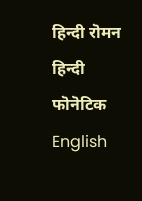हिन्दी रॊमन‌ हिन्दी फॊनॆटिक English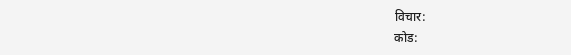विचार:
कोड: